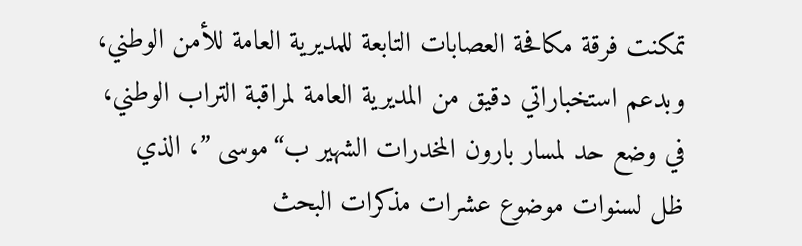تمكنت فرقة مكافحة العصابات التابعة للمديرية العامة للأمن الوطني، وبدعم استخباراتي دقيق من المديرية العامة لمراقبة التراب الوطني، في وضع حد لمسار بارون المخدرات الشهير ب“موسى ”، الذي ظل لسنوات موضوع عشرات مذكرات البحث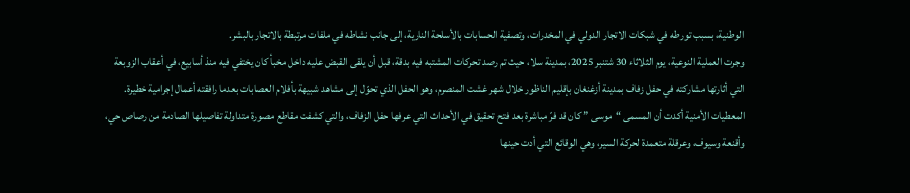الوطنية، بسبب تورطه في شبكات الاتجار الدولي في المخدرات، وتصفية الحسابات بالأسلحة النارية، إلى جانب نشاطه في ملفات مرتبطة بالاتجار بالبشر.
وجرت العملية النوعية، يوم الثلاثاء 30 شتنبر 2025، بمدينة سلا، حيث تم رصد تحركات المشتبه فيه بدقة، قبل أن يلقى القبض عليه داخل مخبأ كان يختفي فيه منذ أسابيع، في أعقاب الزوبعة التي أثارتها مشاركته في حفل زفاف بمدينة أزغنغان بإقليم الناظور خلال شهر غشت المنصرم، وهو الحفل الذي تحوّل إلى مشاهد شبيهة بأفلام العصابات بعدما رافقته أعمال إجرامية خطيرة.
المعطيات الأمنية أكدت أن المسمى “موسى ” كان قد فرّ مباشرة بعد فتح تحقيق في الأحداث التي عرفها حفل الزفاف، والتي كشفت مقاطع مصورة متداولة تفاصيلها الصادمة من رصاص حي، وأقنعة وسيوف، وعرقلة متعمدة لحركة السير، وهي الوقائع التي أدت حينها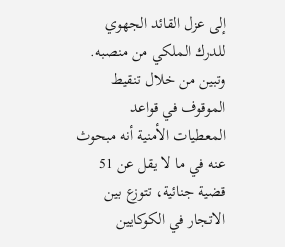إلى عزل القائد الجهوي للدرك الملكي من منصبه.
وتبين من خلال تنقيط الموقوف في قواعد المعطيات الأمنية أنه مبحوث عنه في ما لا يقل عن 51 قضية جنائية، تتوزع بين الاتجار في الكوكايين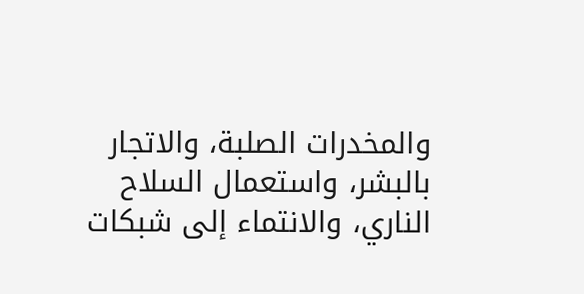والمخدرات الصلبة، والاتجار بالبشر، واستعمال السلاح الناري، والانتماء إلى شبكات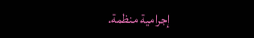إجرامية منظمة.